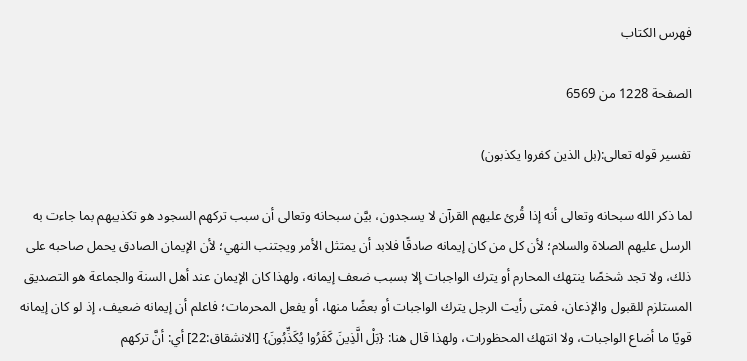فهرس الكتاب

الصفحة 1228 من 6569

تفسير قوله تعالى:(بل الذين كفروا يكذبون)

لما ذكر الله سبحانه وتعالى أنه إذا قُرئ عليهم القرآن لا يسجدون، بيَّن سبحانه وتعالى أن سبب تركهم السجود هو تكذيبهم بما جاءت به الرسل عليهم الصلاة والسلام؛ لأن كل من كان إيمانه صادقًا فلابد أن يمتثل الأمر ويجتنب النهي؛ لأن الإيمان الصادق يحمل صاحبه على ذلك، ولا تجد شخصًا ينتهك المحارم أو يترك الواجبات إلا بسبب ضعف إيمانه، ولهذا كان الإيمان عند أهل السنة والجماعة هو التصديق المستلزم للقبول والإذعان، فمتى رأيت الرجل يترك الواجبات أو بعضًا منها، أو يفعل المحرمات؛ فاعلم أن إيمانه ضعيف، إذ لو كان إيمانه قويًا ما أضاع الواجبات، ولا انتهك المحظورات، ولهذا قال هنا: {بَلْ الَّذِينَ كَفَرُوا يُكَذِّبُونَ} [الانشقاق:22] أي: أنَّ تركهم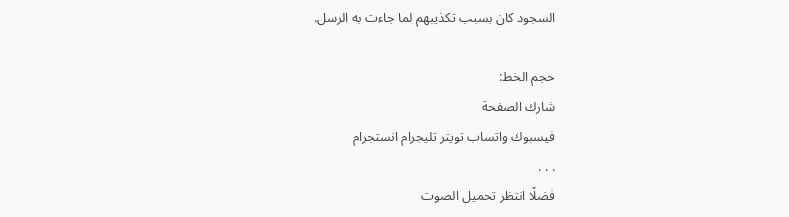السجود كان بسبب تكذيبهم لما جاءت به الرسل.

حجم الخط:
شارك الصفحة
فيسبوك واتساب تويتر تليجرام انستجرام
. . .
فضلًا انتظر تحميل الصوت